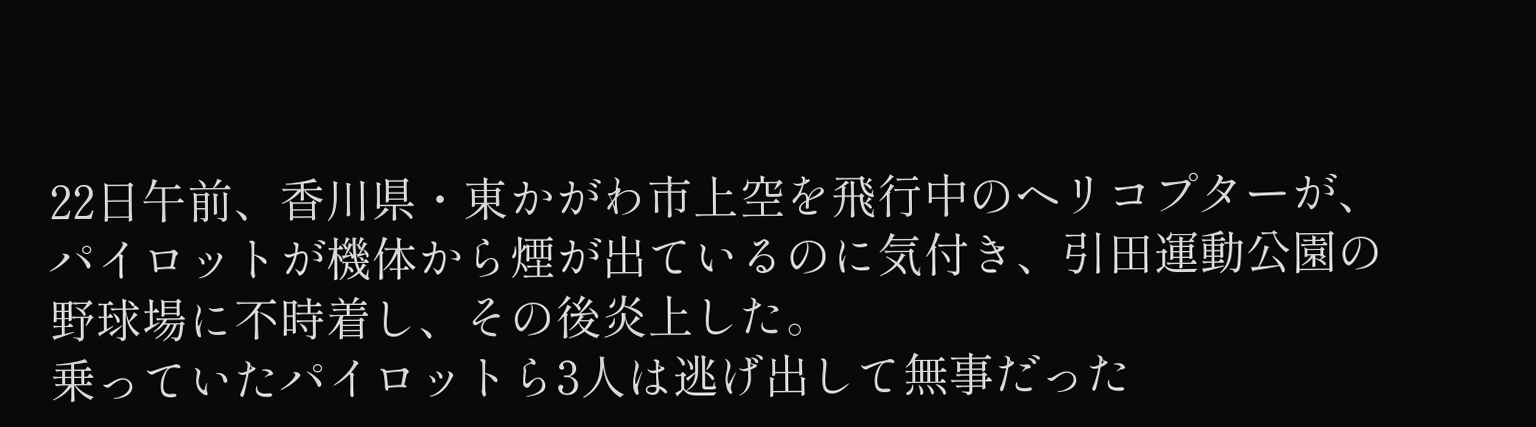22日午前、香川県・東かがわ市上空を飛行中のヘリコプターが、パイロットが機体から煙が出ているのに気付き、引田運動公園の野球場に不時着し、その後炎上した。
乗っていたパイロットら3人は逃げ出して無事だった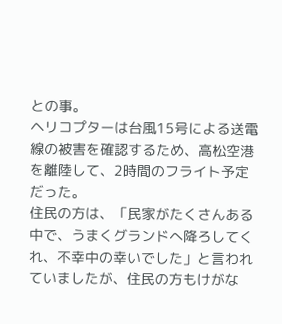との事。
ヘリコプターは台風15号による送電線の被害を確認するため、高松空港を離陸して、2時間のフライト予定だった。
住民の方は、「民家がたくさんある中で、うまくグランドへ降ろしてくれ、不幸中の幸いでした」と言われていましたが、住民の方もけがな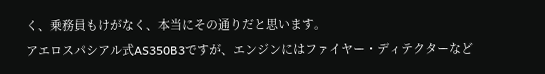く、乗務員もけがなく、本当にその通りだと思います。
アエロスパシアル式AS350B3ですが、エンジンにはファイヤー・ディテクターなど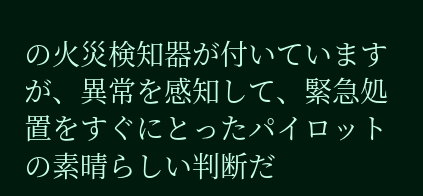の火災検知器が付いていますが、異常を感知して、緊急処置をすぐにとったパイロットの素晴らしい判断だ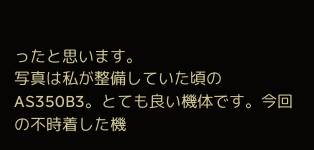ったと思います。
写真は私が整備していた頃のAS350B3。とても良い機体です。今回の不時着した機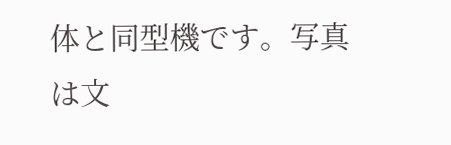体と同型機です。写真は文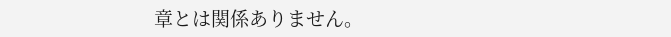章とは関係ありません。